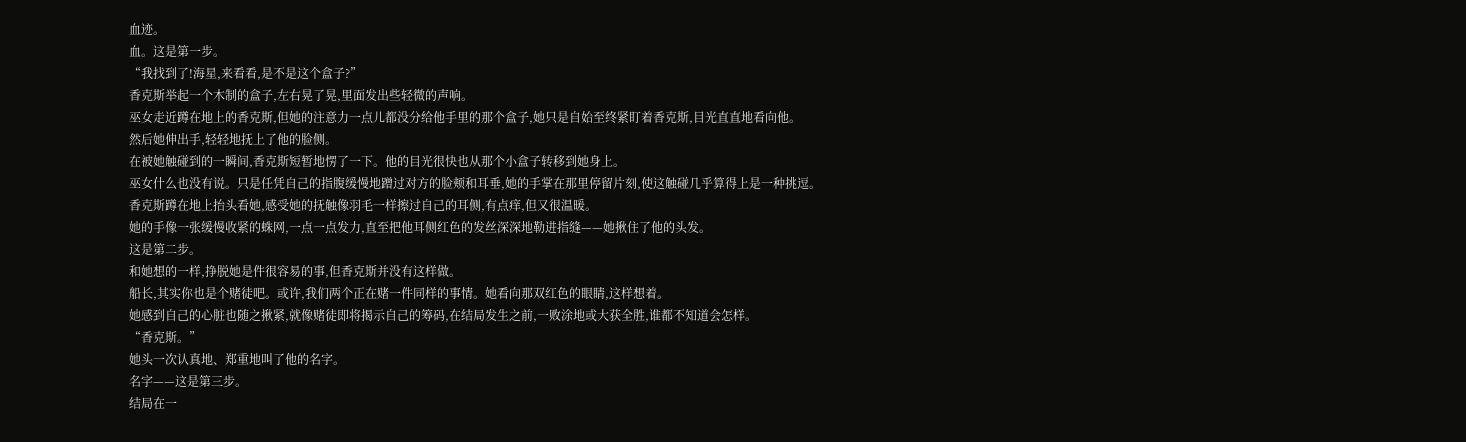血迹。
血。这是第一步。
“我找到了!海星,来看看,是不是这个盒子?”
香克斯举起一个木制的盒子,左右晃了晃,里面发出些轻微的声响。
巫女走近蹲在地上的香克斯,但她的注意力一点儿都没分给他手里的那个盒子,她只是自始至终紧盯着香克斯,目光直直地看向他。
然后她伸出手,轻轻地抚上了他的脸侧。
在被她触碰到的一瞬间,香克斯短暂地愣了一下。他的目光很快也从那个小盒子转移到她身上。
巫女什么也没有说。只是任凭自己的指腹缓慢地蹭过对方的脸颊和耳垂,她的手掌在那里停留片刻,使这触碰几乎算得上是一种挑逗。
香克斯蹲在地上抬头看她,感受她的抚触像羽毛一样擦过自己的耳侧,有点痒,但又很温暖。
她的手像一张缓慢收紧的蛛网,一点一点发力,直至把他耳侧红色的发丝深深地勒进指缝——她揪住了他的头发。
这是第二步。
和她想的一样,挣脱她是件很容易的事,但香克斯并没有这样做。
船长,其实你也是个赌徒吧。或许,我们两个正在赌一件同样的事情。她看向那双红色的眼睛,这样想着。
她感到自己的心脏也随之揪紧,就像赌徒即将揭示自己的筹码,在结局发生之前,一败涂地或大获全胜,谁都不知道会怎样。
“香克斯。”
她头一次认真地、郑重地叫了他的名字。
名字——这是第三步。
结局在一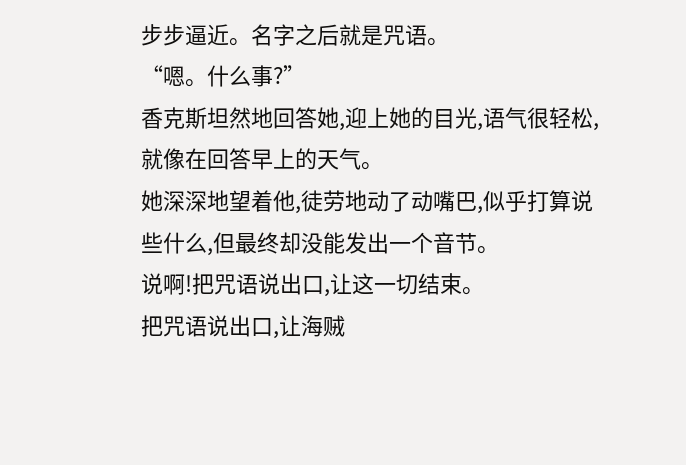步步逼近。名字之后就是咒语。
“嗯。什么事?”
香克斯坦然地回答她,迎上她的目光,语气很轻松,就像在回答早上的天气。
她深深地望着他,徒劳地动了动嘴巴,似乎打算说些什么,但最终却没能发出一个音节。
说啊!把咒语说出口,让这一切结束。
把咒语说出口,让海贼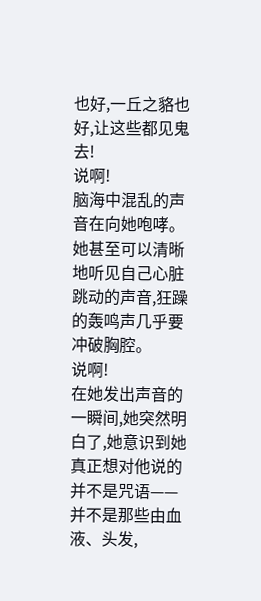也好,一丘之貉也好,让这些都见鬼去!
说啊!
脑海中混乱的声音在向她咆哮。她甚至可以清晰地听见自己心脏跳动的声音,狂躁的轰鸣声几乎要冲破胸腔。
说啊!
在她发出声音的一瞬间,她突然明白了,她意识到她真正想对他说的并不是咒语——并不是那些由血液、头发,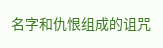名字和仇恨组成的诅咒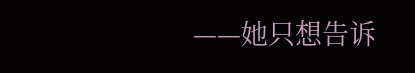——她只想告诉